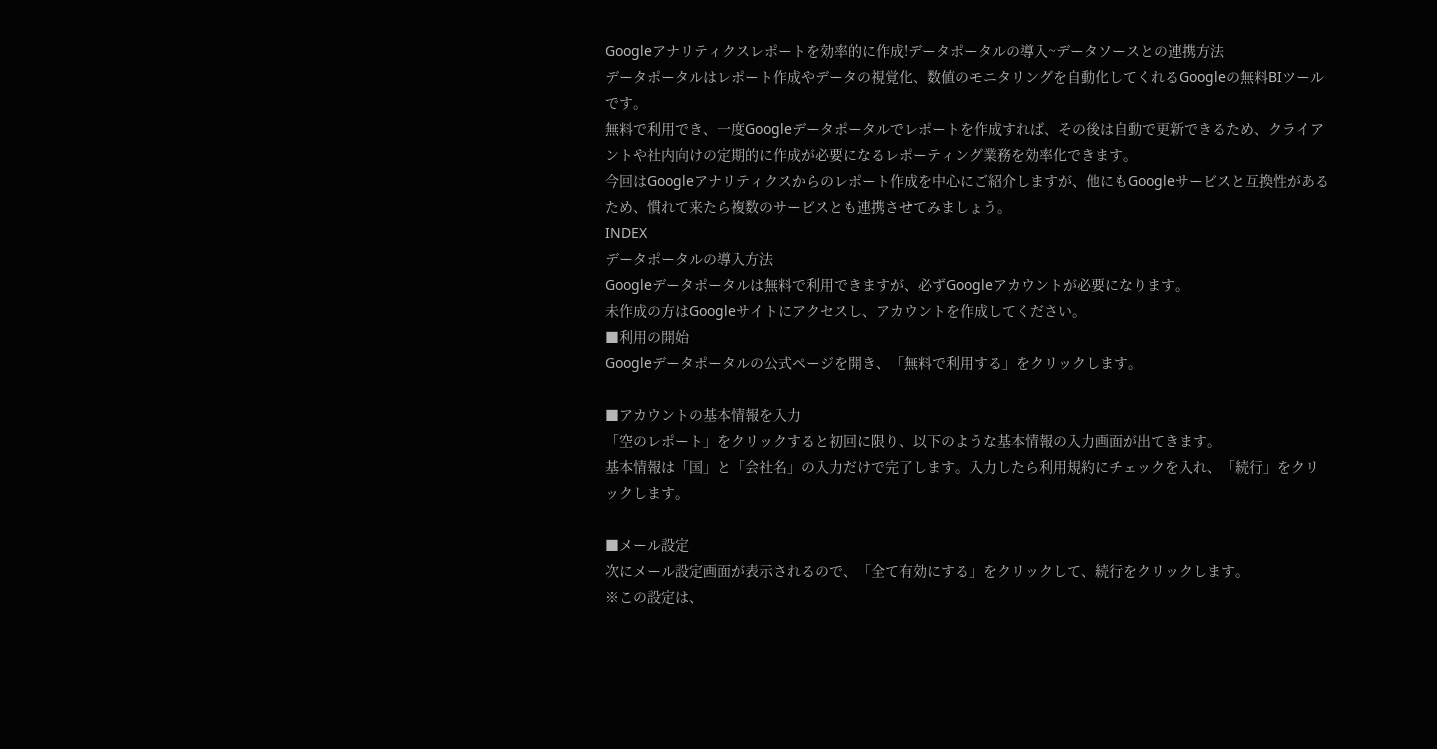Googleアナリティクスレポートを効率的に作成!データポータルの導入~データソースとの連携方法
データポータルはレポート作成やデータの視覚化、数値のモニタリングを自動化してくれるGoogleの無料BIツールです。
無料で利用でき、一度Googleデータポータルでレポートを作成すれば、その後は自動で更新できるため、クライアントや社内向けの定期的に作成が必要になるレポーティング業務を効率化できます。
今回はGoogleアナリティクスからのレポート作成を中心にご紹介しますが、他にもGoogleサービスと互換性があるため、慣れて来たら複数のサービスとも連携させてみましょう。
INDEX
データポータルの導入方法
Googleデータポータルは無料で利用できますが、必ずGoogleアカウントが必要になります。
未作成の方はGoogleサイトにアクセスし、アカウントを作成してください。
■利用の開始
Googleデータポータルの公式ページを開き、「無料で利用する」をクリックします。

■アカウントの基本情報を入力
「空のレポート」をクリックすると初回に限り、以下のような基本情報の入力画面が出てきます。
基本情報は「国」と「会社名」の入力だけで完了します。入力したら利用規約にチェックを入れ、「続行」をクリックします。

■メール設定
次にメール設定画面が表示されるので、「全て有効にする」をクリックして、続行をクリックします。
※この設定は、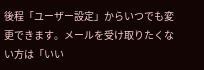後程「ユーザー設定」からいつでも変更できます。メールを受け取りたくない方は「いい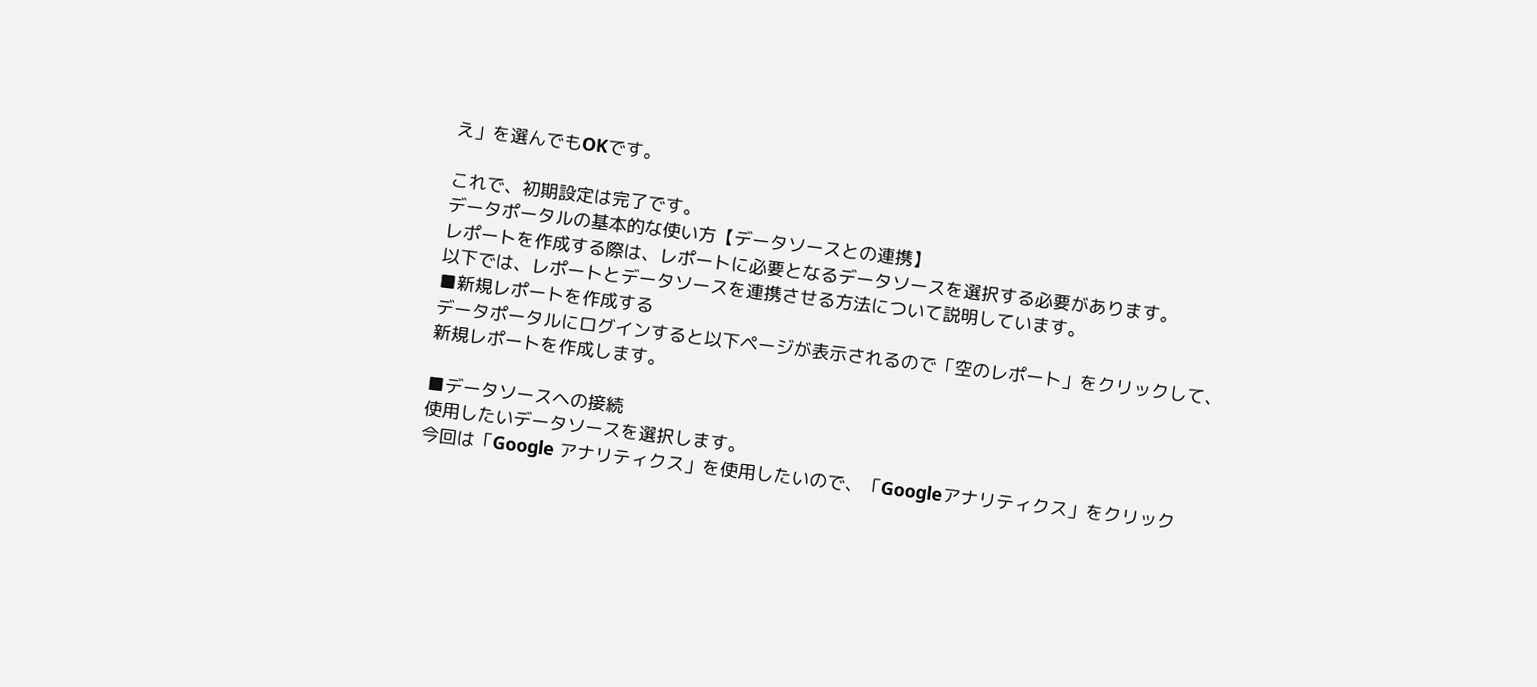え」を選んでもOKです。

これで、初期設定は完了です。
データポータルの基本的な使い方【データソースとの連携】
レポートを作成する際は、レポートに必要となるデータソースを選択する必要があります。
以下では、レポートとデータソースを連携させる方法について説明しています。
■新規レポートを作成する
データポータルにログインすると以下ページが表示されるので「空のレポート」をクリックして、新規レポートを作成します。

■データソースへの接続
使用したいデータソースを選択します。
今回は「Google アナリティクス」を使用したいので、「Googleアナリティクス」をクリック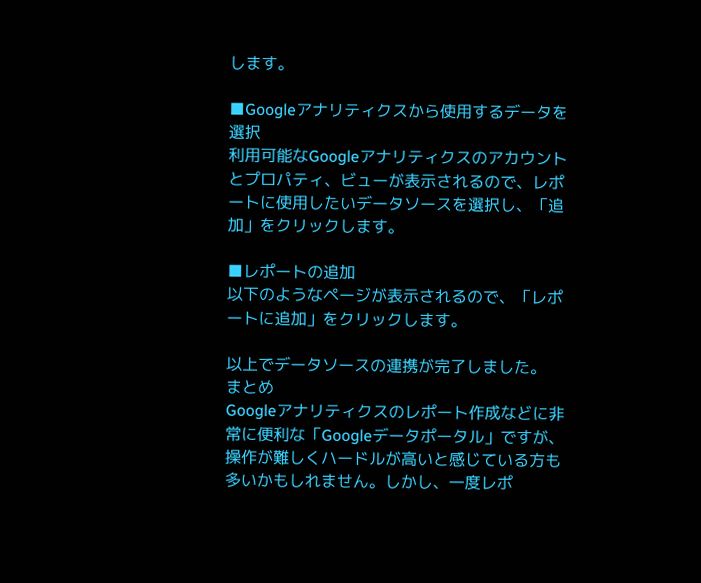します。

■Googleアナリティクスから使用するデータを選択
利用可能なGoogleアナリティクスのアカウントとプロパティ、ビューが表示されるので、レポートに使用したいデータソースを選択し、「追加」をクリックします。

■レポートの追加
以下のようなページが表示されるので、「レポートに追加」をクリックします。

以上でデータソースの連携が完了しました。
まとめ
Googleアナリティクスのレポート作成などに非常に便利な「Googleデータポータル」ですが、操作が難しくハードルが高いと感じている方も多いかもしれません。しかし、一度レポ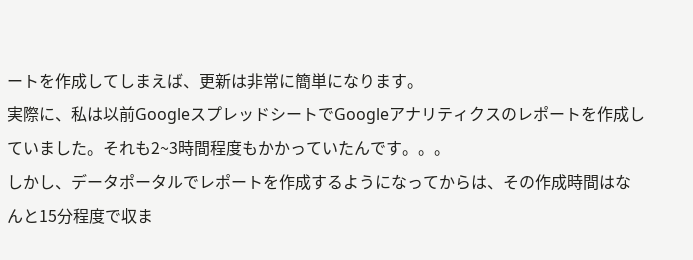ートを作成してしまえば、更新は非常に簡単になります。
実際に、私は以前GoogleスプレッドシートでGoogleアナリティクスのレポートを作成していました。それも2~3時間程度もかかっていたんです。。。
しかし、データポータルでレポートを作成するようになってからは、その作成時間はなんと15分程度で収ま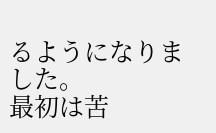るようになりました。
最初は苦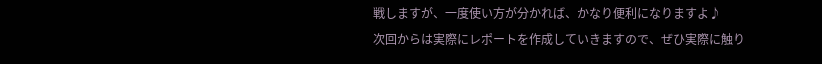戦しますが、一度使い方が分かれば、かなり便利になりますよ♪
次回からは実際にレポートを作成していきますので、ぜひ実際に触り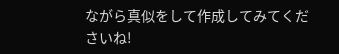ながら真似をして作成してみてくださいね!